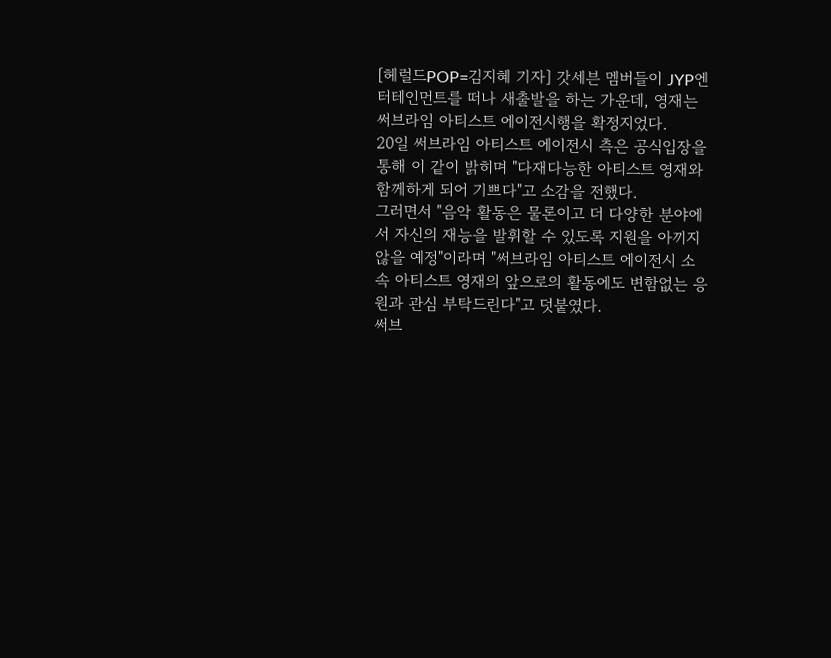[헤럴드POP=김지혜 기자] 갓세븐 멤버들이 JYP엔터테인먼트를 떠나 새출발을 하는 가운데, 영재는 써브라임 아티스트 에이전시행을 확정지었다.
20일 써브라임 아티스트 에이전시 측은 공식입장을 통해 이 같이 밝히며 "다재다능한 아티스트 영재와 함께하게 되어 기쁘다"고 소감을 전했다.
그러면서 "음악 활동은 물론이고 더 다양한 분야에서 자신의 재능을 발휘할 수 있도록 지원을 아끼지 않을 예정"이라며 "써브라임 아티스트 에이전시 소속 아티스트 영재의 앞으로의 활동에도 변함없는 응원과 관심 부탁드린다"고 덧붙였다.
써브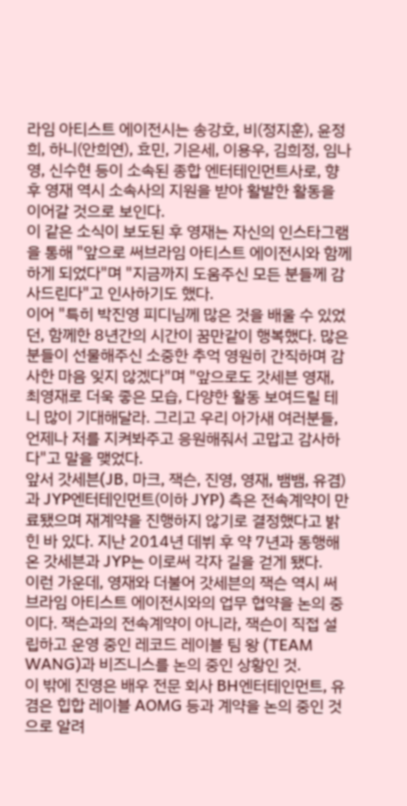라임 아티스트 에이전시는 송강호, 비(정지훈), 윤정희, 하니(안희연), 효민, 기은세, 이용우, 김희정, 임나영, 신수현 등이 소속된 종합 엔터테인먼트사로, 향후 영재 역시 소속사의 지원을 받아 활발한 활동을 이어갈 것으로 보인다.
이 같은 소식이 보도된 후 영재는 자신의 인스타그램을 통해 "앞으로 써브라임 아티스트 에이전시와 함께하게 되었다"며 "지금까지 도움주신 모든 분들께 감사드린다"고 인사하기도 했다.
이어 "특히 박진영 피디님께 많은 것을 배울 수 있었던, 함께한 8년간의 시간이 꿈만같이 행복했다. 많은 분들이 선물해주신 소중한 추억 영원히 간직하며 감사한 마음 잊지 않겠다"며 "앞으로도 갓세븐 영재, 최영재로 더욱 좋은 모습, 다양한 활동 보여드릴 테니 많이 기대해달라. 그리고 우리 아가새 여러분들, 언제나 저를 지켜봐주고 응원해줘서 고맙고 감사하다"고 말을 맺었다.
앞서 갓세븐(JB, 마크, 잭슨, 진영, 영재, 뱀뱀, 유겸)과 JYP엔터테인먼트(이하 JYP) 측은 전속계약이 만료됐으며 재계약을 진행하지 않기로 결정했다고 밝힌 바 있다. 지난 2014년 데뷔 후 약 7년과 동행해온 갓세븐과 JYP는 이로써 각자 길을 걷게 됐다.
이런 가운데, 영재와 더불어 갓세븐의 잭슨 역시 써브라임 아티스트 에이전시와의 업무 협약을 논의 중이다. 잭슨과의 전속계약이 아니라, 잭슨이 직접 설립하고 운영 중인 레코드 레이블 팀 왕 (TEAM WANG)과 비즈니스를 논의 중인 상황인 것.
이 밖에 진영은 배우 전문 회사 BH엔터테인먼트, 유겸은 힙합 레이블 AOMG 등과 계약을 논의 중인 것으로 알려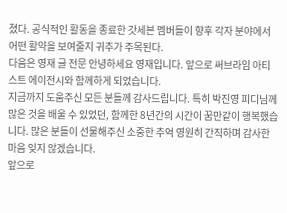졌다. 공식적인 활동을 종료한 갓세븐 멤버들이 향후 각자 분야에서 어떤 활약을 보여줄지 귀추가 주목된다.
다음은 영재 글 전문 안녕하세요 영재입니다. 앞으로 써브라임 아티스트 에이전시와 함께하게 되었습니다.
지금까지 도움주신 모든 분들께 감사드립니다. 특히 박진영 피디님께 많은 것을 배울 수 있었던, 함께한 8년간의 시간이 꿈만같이 행복했습니다. 많은 분들이 선물해주신 소중한 추억 영원히 간직하며 감사한 마음 잊지 않겠습니다.
앞으로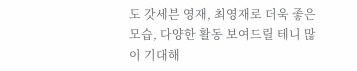도 갓세븐 영재, 최영재로 더욱 좋은 모습, 다양한 활동 보여드릴 테니 많이 기대해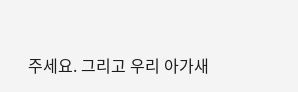주세요. 그리고 우리 아가새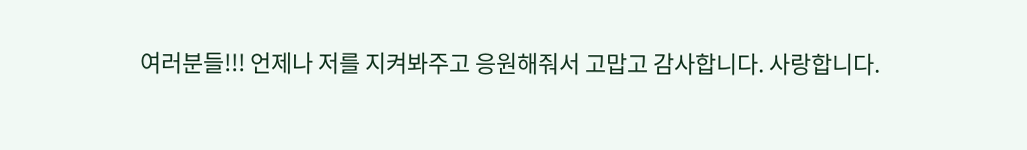여러분들!!! 언제나 저를 지켜봐주고 응원해줘서 고맙고 감사합니다. 사랑합니다.